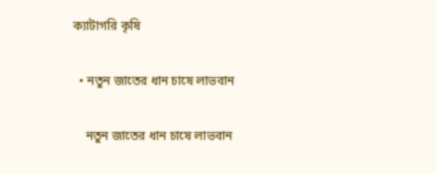ক্যাটাগরি কৃষি

  • নতুন জাতের ধান চাষে লাভবান

    নতুন জাতের ধান চাষে লাভবান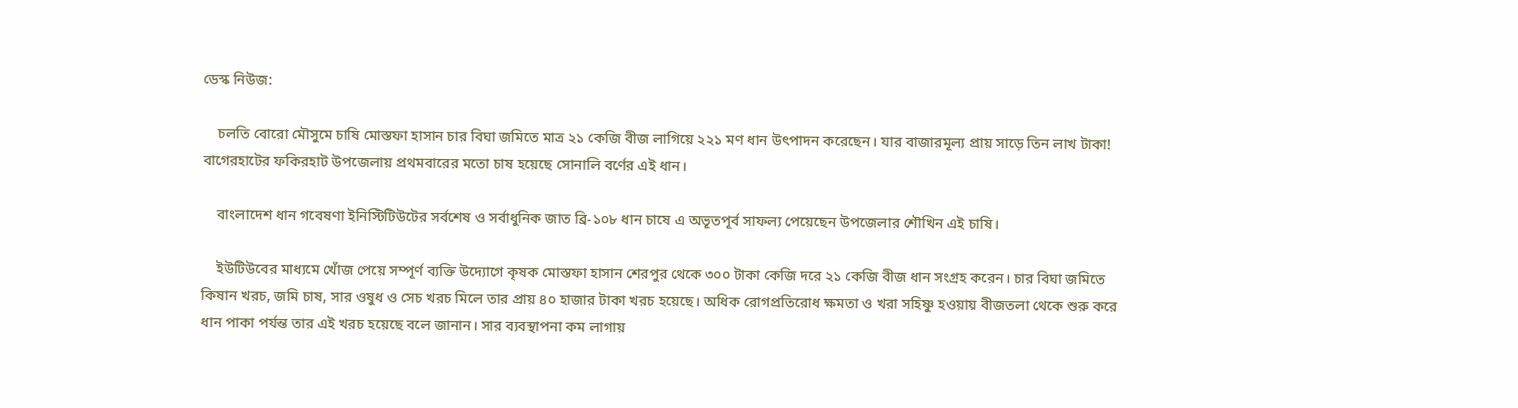ডেস্ক নিউজ:

    চলতি বোরো মৌসুমে চাষি মোস্তফা হাসান চার বিঘা জমিতে মাত্র ২১ কেজি বীজ লাগিয়ে ২২১ মণ ধান উৎপাদন করেছেন। যার বাজারমূল্য প্রায় সাড়ে তিন লাখ টাকা! বাগেরহাটের ফকিরহাট উপজেলায় প্রথমবারের মতো চাষ হয়েছে সোনালি বর্ণের এই ধান।

    বাংলাদেশ ধান গবেষণা ইনিস্টিটিউটের সর্বশেষ ও সর্বাধুনিক জাত ব্রি-১০৮ ধান চাষে এ অভূতপূর্ব সাফল্য পেয়েছেন উপজেলার শৌখিন এই চাষি।

    ইউটিউবের মাধ্যমে খোঁজ পেয়ে সম্পূর্ণ ব্যক্তি উদ্যোগে কৃষক মোস্তফা হাসান শেরপুর থেকে ৩০০ টাকা কেজি দরে ২১ কেজি বীজ ধান সংগ্রহ করেন। চার বিঘা জমিতে কিষান খরচ, জমি চাষ, সার ওষুধ ও সেচ খরচ মিলে তার প্রায় ৪০ হাজার টাকা খরচ হয়েছে। অধিক রোগপ্রতিরোধ ক্ষমতা ও খরা সহিষ্ণু হওয়ায় বীজতলা থেকে শুরু করে ধান পাকা পর্যন্ত তার এই খরচ হয়েছে বলে জানান। সার ব্যবস্থাপনা কম লাগায়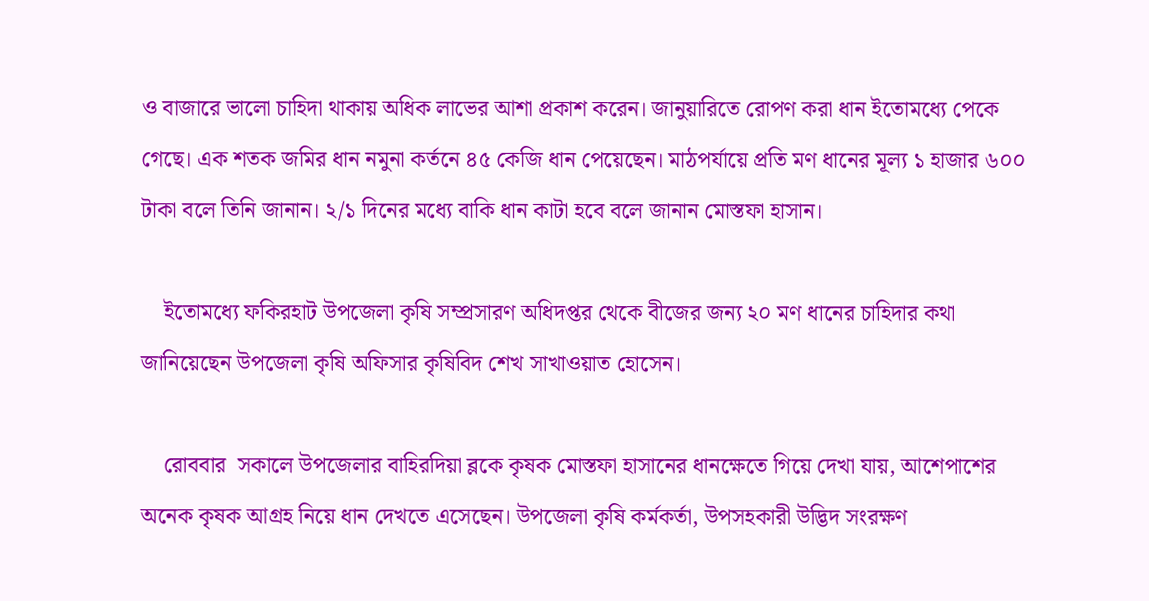ও বাজারে ভালো চাহিদা থাকায় অধিক লাভের আশা প্রকাশ করেন। জানুয়ারিতে রোপণ করা ধান ইতোমধ্যে পেকে গেছে। এক শতক জমির ধান নমুনা কর্তনে ৪৫ কেজি ধান পেয়েছেন। মাঠপর্যায়ে প্রতি মণ ধানের মূল্য ১ হাজার ৬০০ টাকা বলে তিনি জানান। ২/১ দিনের মধ্যে বাকি ধান কাটা হবে বলে জানান মোস্তফা হাসান।

    ইতোমধ্যে ফকিরহাট উপজেলা কৃষি সম্প্রসারণ অধিদপ্তর থেকে বীজের জন্য ২০ মণ ধানের চাহিদার কথা জানিয়েছেন উপজেলা কৃষি অফিসার কৃষিবিদ শেখ সাখাওয়াত হোসেন।

    রোববার  সকালে উপজেলার বাহিরদিয়া ব্লকে কৃষক মোস্তফা হাসানের ধানক্ষেতে গিয়ে দেখা যায়, আশেপাশের অনেক কৃষক আগ্রহ নিয়ে ধান দেখতে এসেছেন। উপজেলা কৃষি কর্মকর্তা, উপসহকারী উদ্ভিদ সংরক্ষণ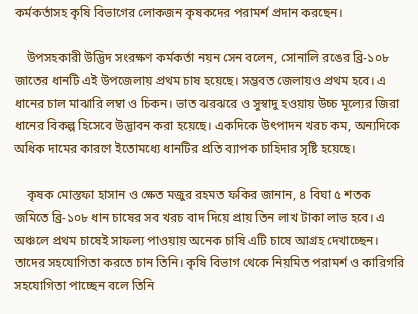কর্মকর্তাসহ কৃষি বিভাগের লোকজন কৃষকদের পরামর্শ প্রদান করছেন।

    উপসহকারী উদ্ভিদ সংরক্ষণ কর্মকর্তা নয়ন সেন বলেন, সোনালি রঙের ব্রি-১০৮ জাতের ধানটি এই উপজেলায় প্রথম চাষ হয়েছে। সম্ভবত জেলায়ও প্রথম হবে। এ ধানের চাল মাঝারি লম্বা ও চিকন। ভাত ঝরঝরে ও সুস্বাদু হওয়ায় উচ্চ মূল্যের জিরা ধানের বিকল্প হিসেবে উদ্ভাবন করা হয়েছে। একদিকে উৎপাদন খরচ কম, অন্যদিকে অধিক দামের কারণে ইতোমধ্যে ধানটির প্রতি ব্যাপক চাহিদার সৃষ্টি হয়েছে।

    কৃষক মোস্তফা হাসান ও ক্ষেত মজুর রহমত ফকির জানান, ৪ বিঘা ৫ শতক জমিতে ব্রি-১০৮ ধান চাষের সব খরচ বাদ দিয়ে প্রায় তিন লাখ টাকা লাভ হবে। এ অঞ্চলে প্রথম চাষেই সাফল্য পাওয়ায় অনেক চাষি এটি চাষে আগ্রহ দেখাচ্ছেন। তাদের সহযোগিতা করতে চান তিনি। কৃষি বিভাগ থেকে নিয়মিত পরামর্শ ও কারিগরি সহযোগিতা পাচ্ছেন বলে তিনি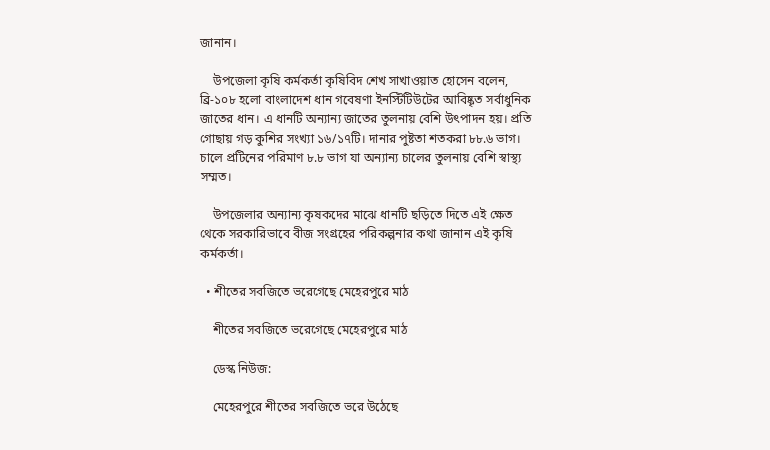জানান।

    উপজেলা কৃষি কর্মকর্তা কৃষিবিদ শেখ সাখাওয়াত হোসেন বলেন, ব্রি-১০৮ হলো বাংলাদেশ ধান গবেষণা ইনস্টিটিউটের আবিষ্কৃত সর্বাধুনিক জাতের ধান। এ ধানটি অন্যান্য জাতের তুলনায় বেশি উৎপাদন হয়। প্রতি গোছায় গড় কুশির সংখ্যা ১৬/১৭টি। দানার পুষ্টতা শতকরা ৮৮.৬ ভাগ। চালে প্রটিনের পরিমাণ ৮.৮ ভাগ যা অন্যান্য চালের তুলনায় বেশি স্বাস্থ্য সম্মত।

    উপজেলার অন্যান্য কৃষকদের মাঝে ধানটি ছড়িতে দিতে এই ক্ষেত থেকে সরকারিভাবে বীজ সংগ্রহের পরিকল্পনার কথা জানান এই কৃষি কর্মকর্তা।

  • শীতের সবজিতে ভরেগেছে মেহেরপুরে মাঠ

    শীতের সবজিতে ভরেগেছে মেহেরপুরে মাঠ

    ডেস্ক নিউজ:

    মেহেরপুরে শীতের সবজিতে ভরে উঠেছে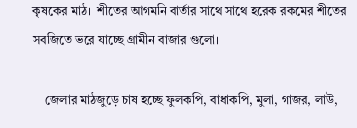কৃষকের মাঠ।  শীতের আগমনি বার্তার সাথে সাথে হরেক রকমের শীতের সবজিতে ভরে যাচ্ছে গ্রামীন বাজার গুলো।

    জেলার মাঠজুড়ে চাষ হচ্ছে ফুলকপি, বাধাকপি, মুলা, গাজর, লাউ,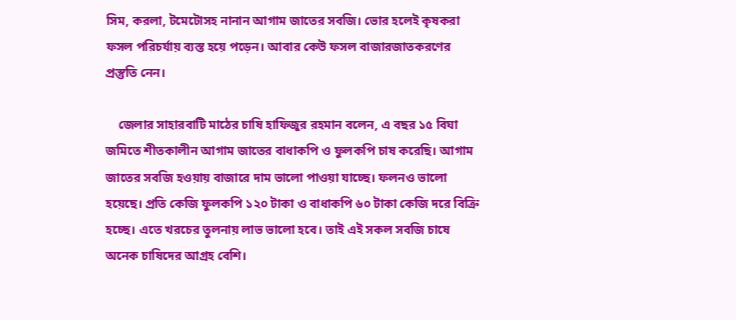সিম, করলা, টমেটোসহ নানান আগাম জাতের সবজি। ভোর হলেই কৃষকরা ফসল পরিচর্যায় ব্যস্ত হয়ে পড়েন। আবার কেউ ফসল বাজারজাতকরণের প্রস্তুতি নেন।

    জেলার সাহারবাটি মাঠের চাষি হাফিজুর রহমান বলেন, এ বছর ১৫ বিঘা জমিতে শীতকালীন আগাম জাতের বাধাকপি ও ফুলকপি চাষ করেছি। আগাম জাতের সবজি হওয়ায় বাজারে দাম ভালো পাওয়া যাচ্ছে। ফলনও ভালো হয়েছে। প্রতি কেজি ফুলকপি ১২০ টাকা ও বাধাকপি ৬০ টাকা কেজি দরে বিক্রি হচ্ছে। এতে খরচের তুলনায় লাভ ভালো হবে। তাই এই সকল সবজি চাষে অনেক চাষিদের আগ্রহ বেশি।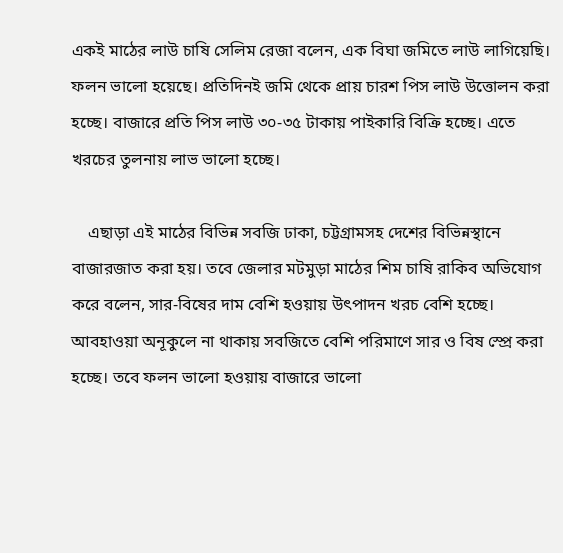একই মাঠের লাউ চাষি সেলিম রেজা বলেন, এক বিঘা জমিতে লাউ লাগিয়েছি। ফলন ভালো হয়েছে। প্রতিদিনই জমি থেকে প্রায় চারশ পিস লাউ উত্তোলন করা হচ্ছে। বাজারে প্রতি পিস লাউ ৩০-৩৫ টাকায় পাইকারি বিক্রি হচ্ছে। এতে খরচের তুলনায় লাভ ভালো হচ্ছে।

    এছাড়া এই মাঠের বিভিন্ন সবজি ঢাকা, চট্টগ্রামসহ দেশের বিভিন্নস্থানে বাজারজাত করা হয়। তবে জেলার মটমুড়া মাঠের শিম চাষি রাকিব অভিযোগ করে বলেন, সার-বিষের দাম বেশি হওয়ায় উৎপাদন খরচ বেশি হচ্ছে। আবহাওয়া অনূকুলে না থাকায় সবজিতে বেশি পরিমাণে সার ও বিষ স্প্রে করা হচ্ছে। তবে ফলন ভালো হওয়ায় বাজারে ভালো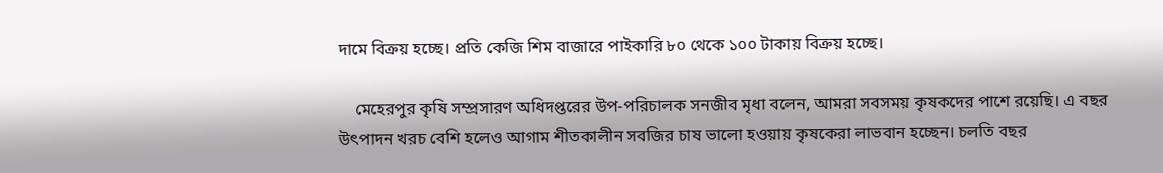দামে বিক্রয় হচ্ছে। প্রতি কেজি শিম বাজারে পাইকারি ৮০ থেকে ১০০ টাকায় বিক্রয় হচ্ছে।

    মেহেরপুর কৃষি সম্প্রসারণ অধিদপ্তরের উপ-পরিচালক সনজীব মৃধা বলেন, আমরা সবসময় কৃষকদের পাশে রয়েছি। এ বছর উৎপাদন খরচ বেশি হলেও আগাম শীতকালীন সবজির চাষ ভালো হওয়ায় কৃষকেরা লাভবান হচ্ছেন। চলতি বছর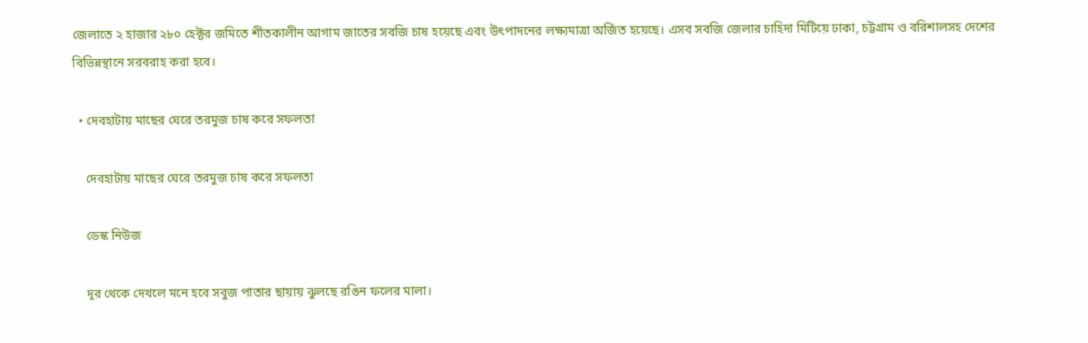জেলাতে ২ হাজার ২৮০ হেক্টর জমিতে শীতকালীন আগাম জাতের সবজি চাষ হয়েছে এবং উৎপাদনের লক্ষ্যমাত্রা অর্জিত হয়েছে। এসব সবজি জেলার চাহিদা মিটিয়ে ঢাকা, চট্টগ্রাম ও বরিশালসহ দেশের বিভিন্নস্থানে সরবরাহ করা হবে।

  • দেবহাটায় মাছের ঘেরে তরমুজ চাষ করে সফলতা

    দেবহাটায় মাছের ঘেরে তরমুজ চাষ করে সফলতা

    ডেস্ক নিউজ

    দূর থেকে দেখলে মনে হবে সবুজ পাতার ছায়ায় ঝুলছে রঙিন ফলের মালা।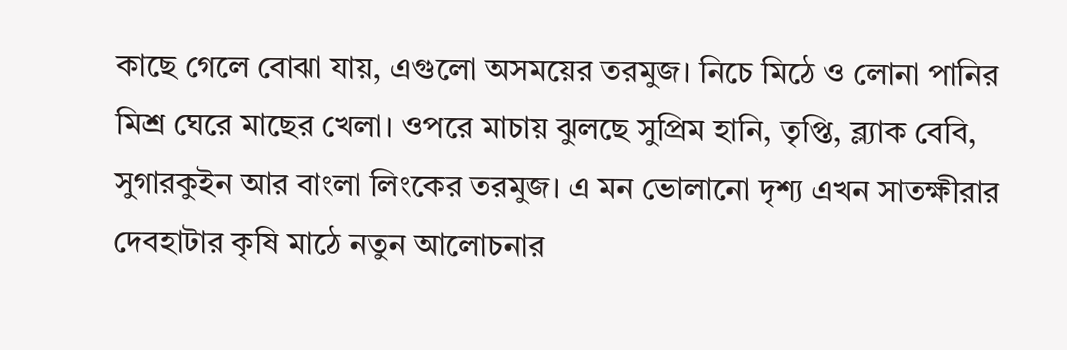কাছে গেলে বোঝা যায়, এগুলো অসময়ের তরমুজ। নিচে মিঠে ও লোনা পানির মিশ্র ঘেরে মাছের খেলা। ওপরে মাচায় ঝুলছে সুপ্রিম হানি, তৃপ্তি, ব্ল্যাক বেবি, সুগারকুইন আর বাংলা লিংকের তরমুজ। এ মন ভোলানো দৃশ্য এখন সাতক্ষীরার দেবহাটার কৃষি মাঠে নতুন আলোচনার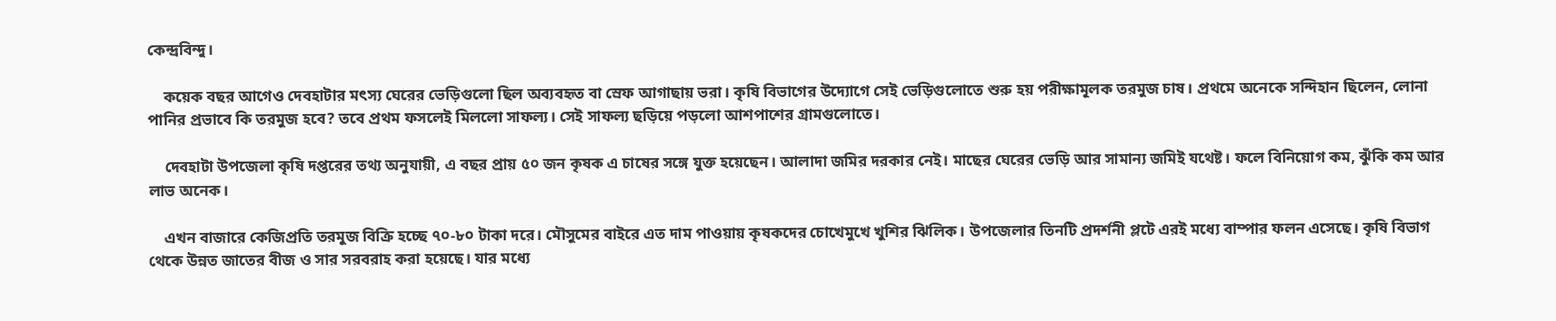কেন্দ্রবিন্দু।

    কয়েক বছর আগেও দেবহাটার মৎস্য ঘেরের ভেড়িগুলো ছিল অব্যবহৃত বা স্রেফ আগাছায় ভরা। কৃষি বিভাগের উদ্যোগে সেই ভেড়িগুলোতে শুরু হয় পরীক্ষামূলক তরমুজ চাষ। প্রথমে অনেকে সন্দিহান ছিলেন, লোনা পানির প্রভাবে কি তরমুজ হবে? তবে প্রথম ফসলেই মিললো সাফল্য। সেই সাফল্য ছড়িয়ে পড়লো আশপাশের গ্রামগুলোতে।

    দেবহাটা উপজেলা কৃষি দপ্তরের তথ্য অনুযায়ী, এ বছর প্রায় ৫০ জন কৃষক এ চাষের সঙ্গে যুক্ত হয়েছেন। আলাদা জমির দরকার নেই। মাছের ঘেরের ভেড়ি আর সামান্য জমিই যথেষ্ট। ফলে বিনিয়োগ কম, ঝুঁকি কম আর লাভ অনেক।

    এখন বাজারে কেজিপ্রতি তরমুজ বিক্রি হচ্ছে ৭০-৮০ টাকা দরে। মৌসুমের বাইরে এত দাম পাওয়ায় কৃষকদের চোখেমুখে খুশির ঝিলিক। উপজেলার তিনটি প্রদর্শনী প্লটে এরই মধ্যে বাম্পার ফলন এসেছে। কৃষি বিভাগ থেকে উন্নত জাতের বীজ ও সার সরবরাহ করা হয়েছে। যার মধ্যে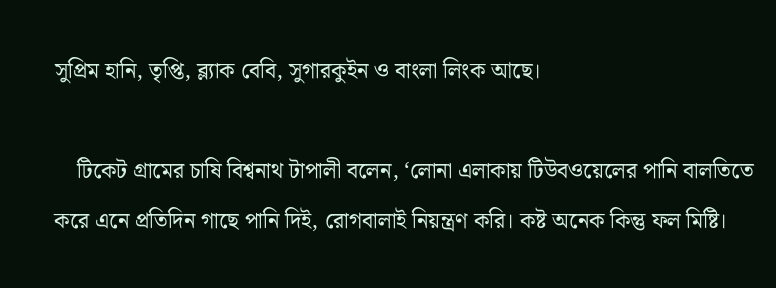সুপ্রিম হানি, তৃপ্তি, ব্ল্যাক বেবি, সুগারকুইন ও বাংলা লিংক আছে।

    টিকেট গ্রামের চাষি বিশ্বনাথ টাপালী বলেন, ‘লোনা এলাকায় টিউবওয়েলের পানি বালতিতে করে এনে প্রতিদিন গাছে পানি দিই, রোগবালাই নিয়ন্ত্রণ করি। কষ্ট অনেক কিন্তু ফল মিষ্টি।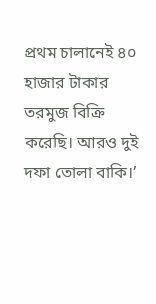প্রথম চালানেই ৪০ হাজার টাকার তরমুজ বিক্রি করেছি। আরও দুই দফা তোলা বাকি।’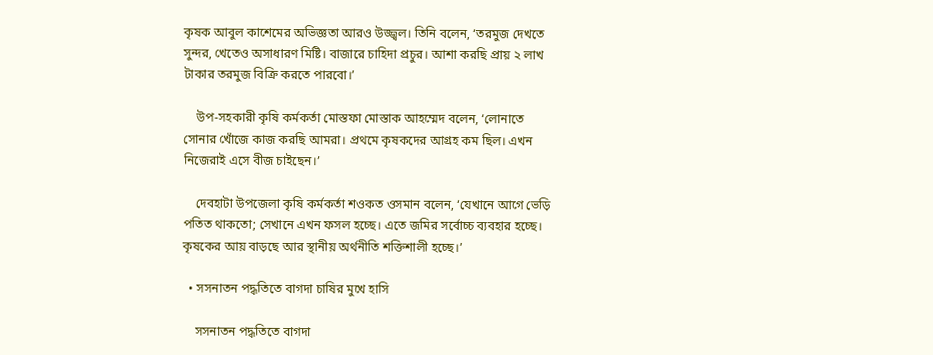কৃষক আবুল কাশেমের অভিজ্ঞতা আরও উজ্জ্বল। তিনি বলেন, ‘তরমুজ দেখতে সুন্দর, খেতেও অসাধারণ মিষ্টি। বাজারে চাহিদা প্রচুর। আশা করছি প্রায় ২ লাখ টাকার তরমুজ বিক্রি করতে পারবো।’

    উপ-সহকারী কৃষি কর্মকর্তা মোস্তফা মোস্তাক আহম্মেদ বলেন, ‘লোনাতে সোনার খোঁজে কাজ করছি আমরা। প্রথমে কৃষকদের আগ্রহ কম ছিল। এখন নিজেরাই এসে বীজ চাইছেন।’

    দেবহাটা উপজেলা কৃষি কর্মকর্তা শওকত ওসমান বলেন, ‘যেখানে আগে ভেড়ি পতিত থাকতো; সেখানে এখন ফসল হচ্ছে। এতে জমির সর্বোচ্চ ব্যবহার হচ্ছে। কৃষকের আয় বাড়ছে আর স্থানীয় অর্থনীতি শক্তিশালী হচ্ছে।’

  • সসনাতন পদ্ধতিতে বাগদা চাষির মুখে হাসি

    সসনাতন পদ্ধতিতে বাগদা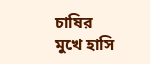চাষির মুখে হাসি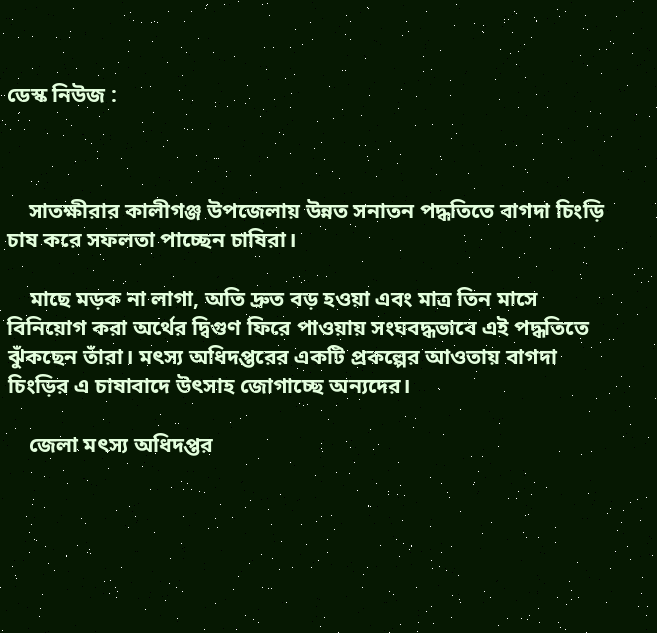ডেস্ক নিউজ :



    সাতক্ষীরার কালীগঞ্জ উপজেলায় উন্নত সনাতন পদ্ধতিতে বাগদা চিংড়ি চাষ করে সফলতা পাচ্ছেন চাষিরা।

    মাছে মড়ক না লাগা, অতি দ্রুত বড় হওয়া এবং মাত্র তিন মাসে বিনিয়োগ করা অর্থের দ্বিগুণ ফিরে পাওয়ায় সংঘবদ্ধভাবে এই পদ্ধতিতে ঝুঁকছেন তাঁরা। মৎস্য অধিদপ্তরের একটি প্রকল্পের আওতায় বাগদা চিংড়ির এ চাষাবাদে উৎসাহ জোগাচ্ছে অন্যদের।

    জেলা মৎস্য অধিদপ্তর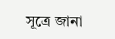সূত্রে জানা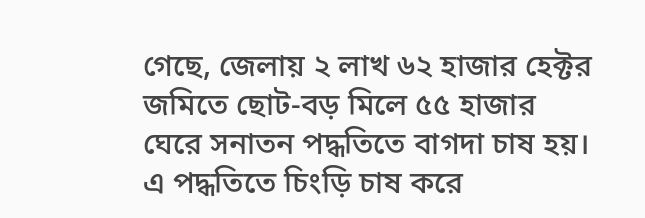গেছে, জেলায় ২ লাখ ৬২ হাজার হেক্টর জমিতে ছোট-বড় মিলে ৫৫ হাজার ঘেরে সনাতন পদ্ধতিতে বাগদা চাষ হয়। এ পদ্ধতিতে চিংড়ি চাষ করে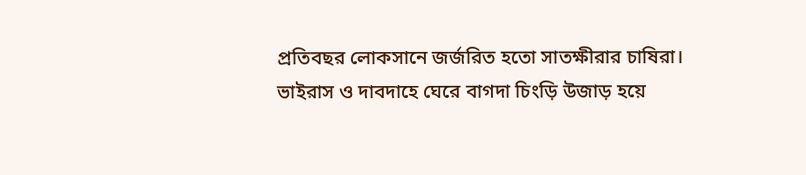প্রতিবছর লোকসানে জর্জরিত হতো সাতক্ষীরার চাষিরা। ভাইরাস ও দাবদাহে ঘেরে বাগদা চিংড়ি উজাড় হয়ে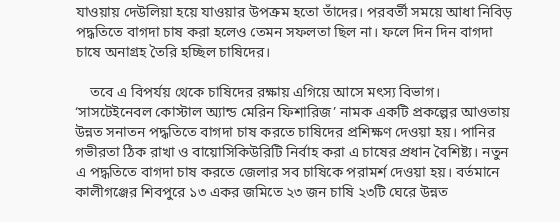যাওয়ায় দেউলিয়া হয়ে যাওয়ার উপক্রম হতো তাঁদের। পরবর্তী সময়ে আধা নিবিড় পদ্ধতিতে বাগদা চাষ করা হলেও তেমন সফলতা ছিল না। ফলে দিন দিন বাগদা চাষে অনাগ্রহ তৈরি হচ্ছিল চাষিদের।

    তবে এ বিপর্যয় থেকে চাষিদের রক্ষায় এগিয়ে আসে মৎস্য বিভাগ। ‘সাসটেইনেবল কোস্টাল অ্যান্ড মেরিন ফিশারিজ’ নামক একটি প্রকল্পের আওতায় উন্নত সনাতন পদ্ধতিতে বাগদা চাষ করতে চাষিদের প্রশিক্ষণ দেওয়া হয়। পানির গভীরতা ঠিক রাখা ও বায়োসিকিউরিটি নির্বাহ করা এ চাষের প্রধান বৈশিষ্ট্য। নতুন এ পদ্ধতিতে বাগদা চাষ করতে জেলার সব চাষিকে পরামর্শ দেওয়া হয়। বর্তমানে কালীগঞ্জের শিবপুরে ১৩ একর জমিতে ২৩ জন চাষি ২৩টি ঘেরে উন্নত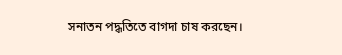সনাতন পদ্ধতিতে বাগদা চাষ করছেন।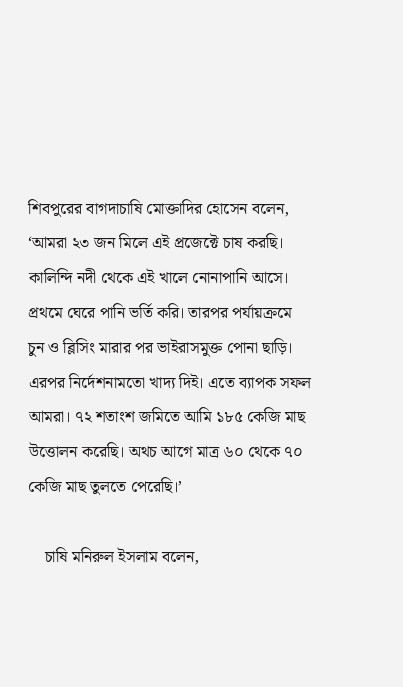শিবপুরের বাগদাচাষি মোক্তাদির হোসেন বলেন, ‘আমরা ২৩ জন মিলে এই প্রজেক্টে চাষ করছি। কালিন্দি নদী থেকে এই খালে নোনাপানি আসে। প্রথমে ঘেরে পানি ভর্তি করি। তারপর পর্যায়ক্রমে চুন ও ব্লিসিং মারার পর ভাইরাসমুক্ত পোনা ছাড়ি। এরপর নির্দেশনামতো খাদ্য দিই। এতে ব্যাপক সফল আমরা। ৭২ শতাংশ জমিতে আমি ১৮৫ কেজি মাছ উত্তোলন করেছি। অথচ আগে মাত্র ৬০ থেকে ৭০ কেজি মাছ তুলতে পেরেছি।’

    চাষি মনিরুল ইসলাম বলেন,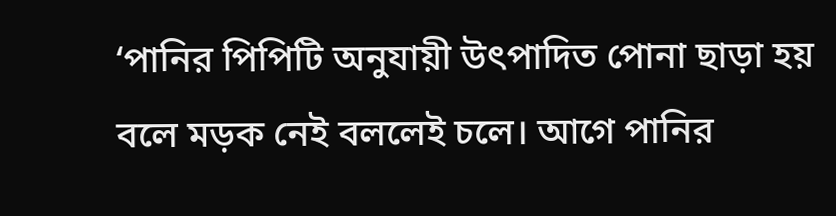‘পানির পিপিটি অনুযায়ী উৎপাদিত পোনা ছাড়া হয় বলে মড়ক নেই বললেই চলে। আগে পানির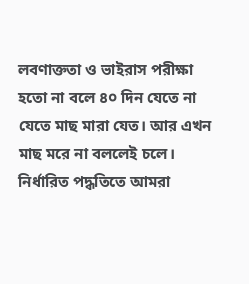লবণাক্ততা ও ভাইরাস পরীক্ষা হতো না বলে ৪০ দিন যেতে না যেতে মাছ মারা যেত। আর এখন মাছ মরে না বললেই চলে। নির্ধারিত পদ্ধতিতে আমরা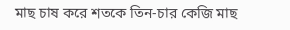মাছ চাষ করে শতকে তিন-চার কেজি মাছ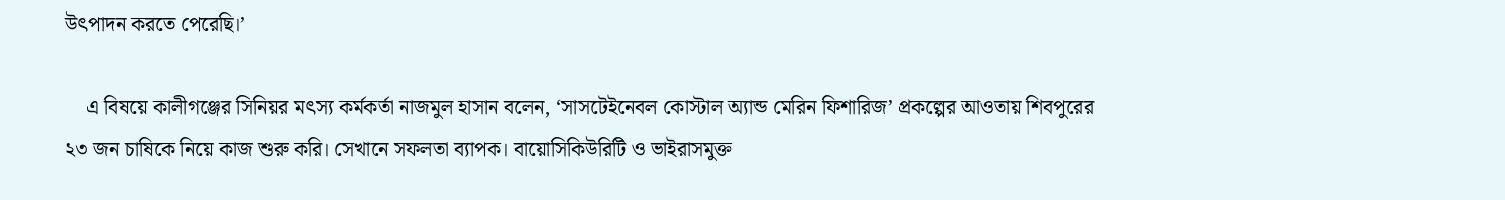উৎপাদন করতে পেরেছি।’

    এ বিষয়ে কালীগঞ্জের সিনিয়র মৎস্য কর্মকর্তা নাজমুল হাসান বলেন, ‘সাসটেইনেবল কোস্টাল অ্যান্ড মেরিন ফিশারিজ’ প্রকল্পের আওতায় শিবপুরের ২৩ জন চাষিকে নিয়ে কাজ শুরু করি। সেখানে সফলতা ব্যাপক। বায়োসিকিউরিটি ও ভাইরাসমুক্ত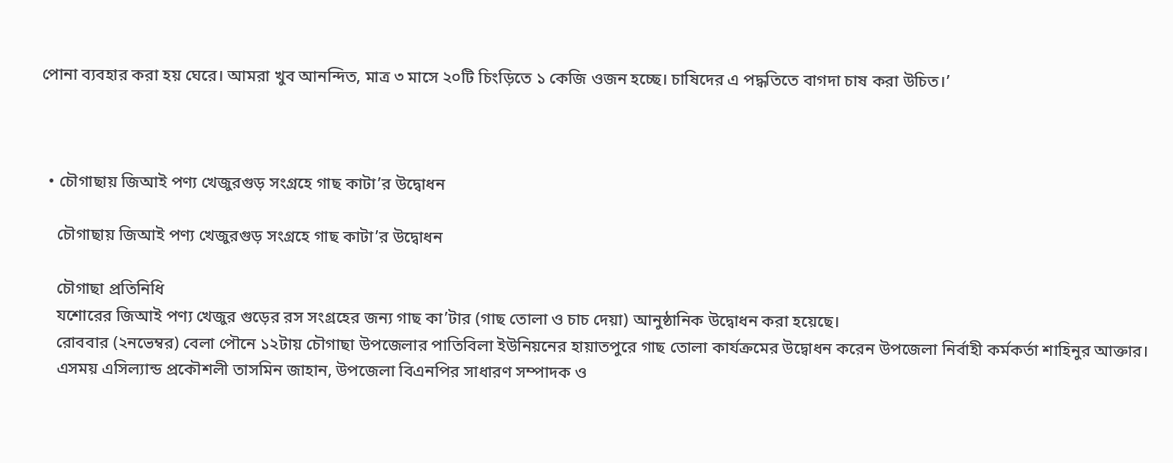পোনা ব্যবহার করা হয় ঘেরে। আমরা খুব আনন্দিত, মাত্র ৩ মাসে ২০টি চিংড়িতে ১ কেজি ওজন হচ্ছে। চাষিদের এ পদ্ধতিতে বাগদা চাষ করা উচিত।’



  • চৌগাছায় জিআই পণ্য খেজুরগুড় সংগ্রহে গাছ কাটা’র উদ্বোধন

    চৌগাছায় জিআই পণ্য খেজুরগুড় সংগ্রহে গাছ কাটা’র উদ্বোধন

    চৌগাছা প্রতিনিধি
    যশোরের জিআই পণ্য খেজুর গুড়ের রস সংগ্রহের জন্য গাছ কা’টার (গাছ তোলা ও চাচ দেয়া) আনুষ্ঠানিক উদ্বোধন করা হয়েছে।
    রোববার (২নভেম্বর) বেলা পৌনে ১২টায় চৌগাছা উপজেলার পাতিবিলা ইউনিয়নের হায়াতপুরে গাছ তোলা কার্যক্রমের উদ্বোধন করেন উপজেলা নির্বাহী কর্মকর্তা শাহিনুর আক্তার।
    এসময় এসিল্যান্ড প্রকৌশলী তাসমিন জাহান, উপজেলা বিএনপির সাধারণ সম্পাদক ও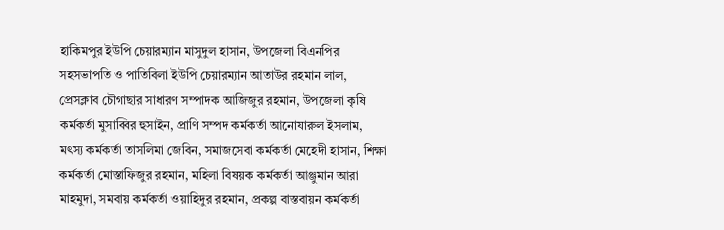হাকিমপুর ইউপি চেয়ারম্যান মাসুদুল হাসান, উপজেলা বিএনপির সহসভাপতি ও পাতিবিলা ইউপি চেয়ারম্যান আতাউর রহমান লাল, প্রেসক্লাব চৌগাছার সাধারণ সম্পাদক আজিজুর রহমান, উপজেলা কৃষি কর্মকর্তা মুসাব্বির হুসাইন, প্রাণি সম্পদ কর্মকর্তা আনোযারুল ইসলাম, মৎস্য কর্মকর্তা তাসলিমা জেবিন, সমাজসেবা কর্মকর্তা মেহেদী হাসান, শিক্ষা কর্মকর্তা মোস্তাফিজুর রহমান, মহিলা বিষয়ক কর্মকর্তা আঞ্জুমান আরা মাহমুদা, সমবায় কর্মকর্তা ওয়াহিদুর রহমান, প্রকল্প বাস্তবায়ন কর্মকর্তা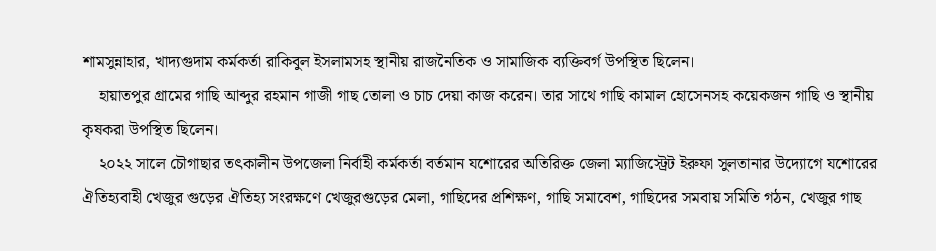শামসুন্নাহার, খাদ্যগুদাম কর্মকর্তা রাকিবুল ইসলামসহ স্থানীয় রাজনৈতিক ও সামাজিক ব্যক্তিবর্গ উপস্থিত ছিলেন।
    হায়াতপুর গ্রামের গাছি আব্দুর রহমান গাজী গাছ তোলা ও চাচ দেয়া কাজ করেন। তার সাথে গাছি কামাল হোসেনসহ কয়েকজন গাছি ও স্থানীয় কৃষকরা উপস্থিত ছিলেন।
    ২০২২ সালে চৌগাছার তৎকালীন উপজেলা নির্বাহী কর্মকর্তা বর্তমান যশোরের অতিরিক্ত জেলা ম্যাজিস্ট্রেট ইরুফা সুলতানার উদ্যোগে যশোরের ঐতিহ্যবাহী খেজুর গুড়ের ঐতিহ্য সংরক্ষণে খেজুরগুড়ের মেলা, গাছিদের প্রশিক্ষণ, গাছি সমাবেশ, গাছিদের সমবায় সমিতি গঠন, খেজুর গাছ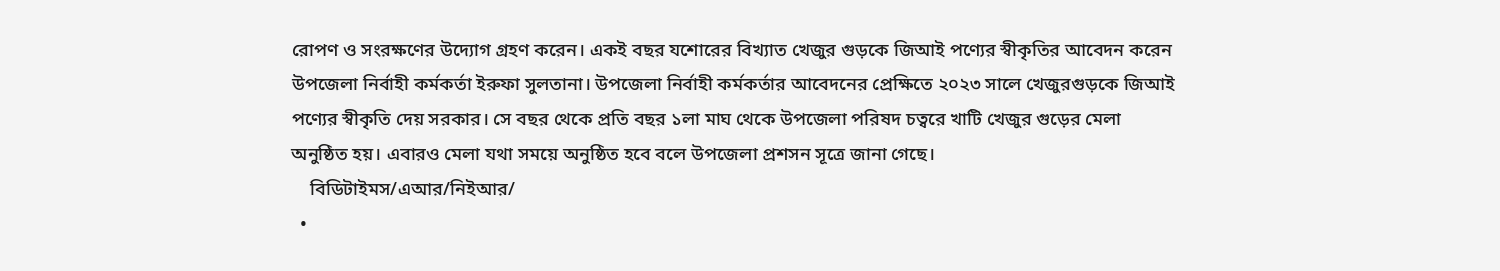রোপণ ও সংরক্ষণের উদ্যোগ গ্রহণ করেন। একই বছর যশোরের বিখ্যাত খেজুর গুড়কে জিআই পণ্যের স্বীকৃতির আবেদন করেন উপজেলা নির্বাহী কর্মকর্তা ইরুফা সুলতানা। উপজেলা নির্বাহী কর্মকর্তার আবেদনের প্রেক্ষিতে ২০২৩ সালে খেজুরগুড়কে জিআই পণ্যের স্বীকৃতি দেয় সরকার। সে বছর থেকে প্রতি বছর ১লা মাঘ থেকে উপজেলা পরিষদ চত্বরে খাটি খেজুর গুড়ের মেলা অনুষ্ঠিত হয়। এবারও মেলা যথা সময়ে অনুষ্ঠিত হবে বলে উপজেলা প্রশসন সূত্রে জানা গেছে।
    বিডিটাইমস/এআর/নিইআর/
  •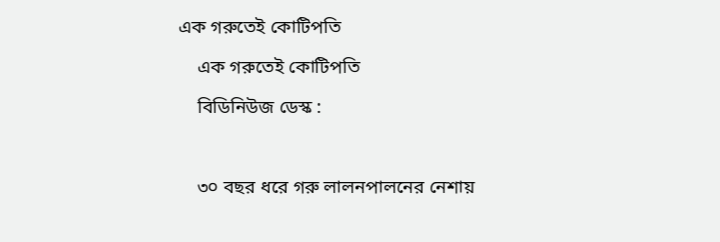এক গরুতেই কোটিপতি

    এক গরুতেই কোটিপতি

    বিডিনিউজ ডেস্ক :



    ৩০ বছর ধরে গরু লালনপালনের নেশায়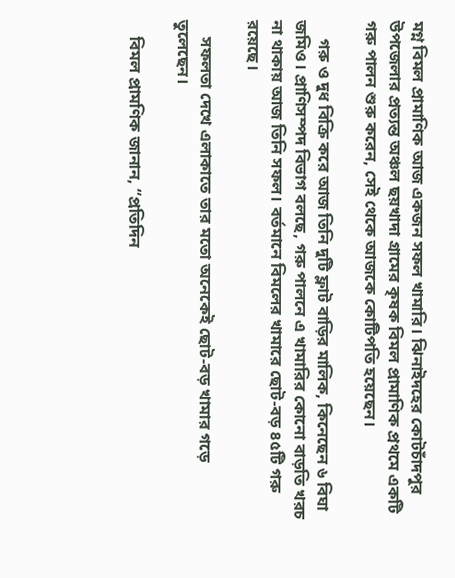মগ্ন বিমল প্রামাণিক আজ একজন সফল খামারি। ঝিনাইদহের কোটচাঁদপুর উপজেলার প্রত্যন্ত অঞ্চল ছয়খাদা গ্রামের কৃষক বিমল প্রামাণিক প্রথমে একটি গরু পালন শুরু করেন, সেই থেকে আজকে কোটিপতি হয়েছেন।

    গরু ও দুধ বিক্রি করে আজ তিনি দুটি ফ্লাট বাড়ির মালিক, কিনেছেন ৬ বিঘা জমিও। প্রাণিসম্পদ বিভাগ বলছে, গরু পালনে এ খামারির কোনো বাড়তি খরচ না থাকায় আজ তিনি সফল। বর্তমানে বিমলের খামারে ছোট-বড় ৪৫টি গরু রয়েছে।

    সফলতা দেখে এলাকাতে তার মতো অনেকেই ছোট-বড় খামার গড়ে তুলেছেন।

    বিমল প্রামণিক জানান, “প্রতিদিন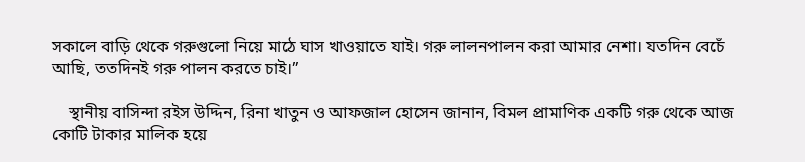সকালে বাড়ি থেকে গরুগুলো নিয়ে মাঠে ঘাস খাওয়াতে যাই। গরু লালনপালন করা আমার নেশা। যতদিন বেচেঁ আছি, ততদিনই গরু পালন করতে চাই।”

    স্থানীয় বাসিন্দা রইস উদ্দিন, রিনা খাতুন ও আফজাল হোসেন জানান, বিমল প্রামাণিক একটি গরু থেকে আজ কোটি টাকার মালিক হয়ে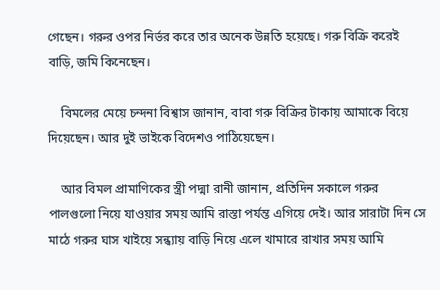গেছেন। গরুর ওপর নির্ভর করে তার অনেক উন্নতি হয়েছে। গরু বিক্রি করেই বাড়ি, জমি কিনেছেন।

    বিমলের মেয়ে চন্দনা বিশ্বাস জানান, বাবা গরু বিক্রির টাকায় আমাকে বিয়ে দিয়েছেন। আর দুই ভাইকে বিদেশও পাঠিয়েছেন।

    আর বিমল প্রামাণিকের স্ত্রী পদ্মা রানী জানান, প্রতিদিন সকালে গরুর পালগুলো নিয়ে যাওয়ার সময় আমি রাস্তা পর্যন্ত এগিয়ে দেই। আর সারাটা দিন সে মাঠে গরুর ঘাস খাইয়ে সন্ধ্যায় বাড়ি নিয়ে এলে খামারে রাখার সময় আমি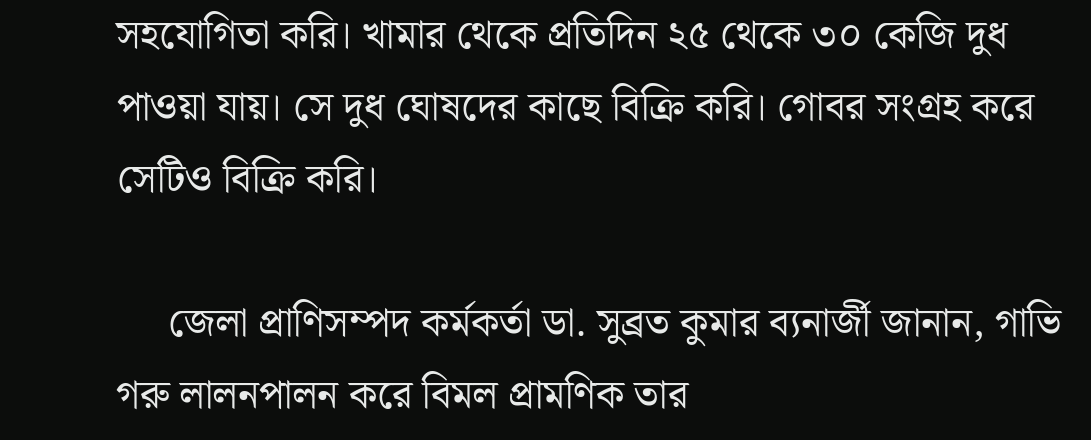সহযোগিতা করি। খামার থেকে প্রতিদিন ২৫ থেকে ৩০ কেজি দুধ পাওয়া যায়। সে দুধ ঘোষদের কাছে বিক্রি করি। গোবর সংগ্রহ করে সেটিও বিক্রি করি।

     জেলা প্রাণিসম্পদ কর্মকর্তা ডা. সুব্রত কুমার ব্যনার্জী জানান, গাভি গরু লালনপালন করে বিমল প্রামণিক তার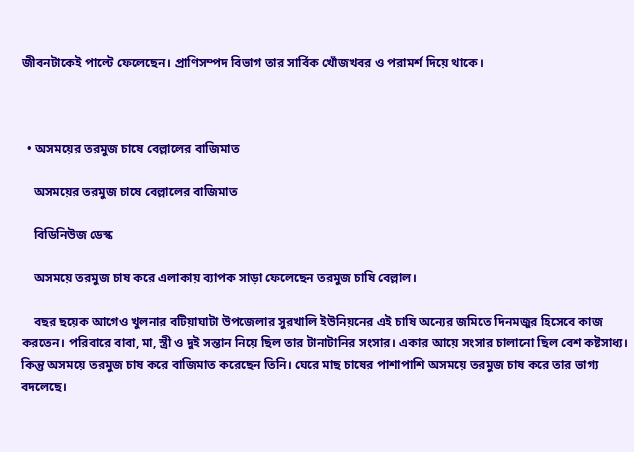জীবনটাকেই পাল্টে ফেলেছেন। প্রাণিসম্পদ বিভাগ তার সার্বিক খোঁজখবর ও পরামর্শ দিয়ে থাকে।



  • অসময়ের তরমুজ চাষে বেল্লালের বাজিমাত

    অসময়ের তরমুজ চাষে বেল্লালের বাজিমাত

    বিডিনিউজ ডেস্ক

    অসময়ে তরমুজ চাষ করে এলাকায় ব্যাপক সাড়া ফেলেছেন তরমুজ চাষি বেল্লাল।

    বছর ছয়েক আগেও খুলনার বটিয়াঘাটা উপজেলার সুরখালি ইউনিয়নের এই চাষি অন্যের জমিতে দিনমজুর হিসেবে কাজ করতেন। পরিবারে বাবা, মা, স্ত্রী ও দুই সন্তান নিয়ে ছিল তার টানাটানির সংসার। একার আয়ে সংসার চালানো ছিল বেশ কষ্টসাধ্য। কিন্তু অসময়ে তরমুজ চাষ করে বাজিমাত করেছেন তিনি। ঘেরে মাছ চাষের পাশাপাশি অসময়ে তরমুজ চাষ করে তার ভাগ্য বদলেছে।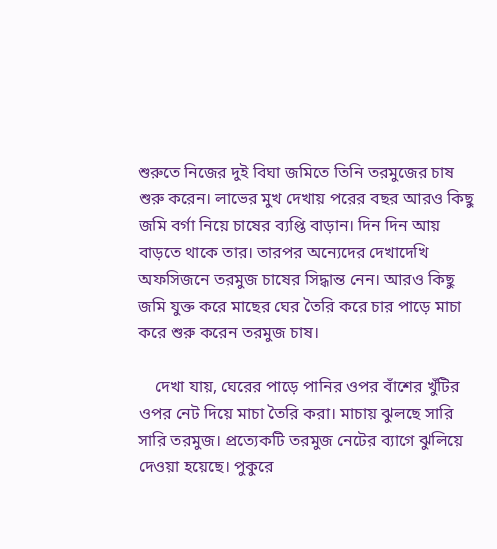শুরুতে নিজের দুই বিঘা জমিতে তিনি তরমুজের চাষ শুরু করেন। লাভের মুখ দেখায় পরের বছর আরও কিছু জমি বর্গা নিয়ে চাষের ব্যপ্তি বাড়ান। দিন দিন আয় বাড়তে থাকে তার। তারপর অন্যেদের দেখাদেখি অফসিজনে তরমুজ চাষের সিদ্ধান্ত নেন। আরও কিছু জমি যুক্ত করে মাছের ঘের তৈরি করে চার পাড়ে মাচা করে শুরু করেন তরমুজ চাষ।

    দেখা যায়, ঘেরের পাড়ে পানির ওপর বাঁশের খুঁটির ওপর নেট দিয়ে মাচা তৈরি করা। মাচায় ঝুলছে সারি সারি তরমুজ। প্রত্যেকটি তরমুজ নেটের ব্যাগে ঝুলিয়ে দেওয়া হয়েছে। পুকুরে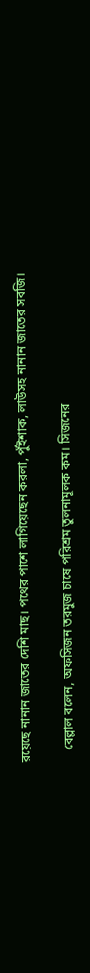রয়েছে নানান জাতের দেশি মাছ। পথের পাশে লাগিয়েছেন করলা, পুঁইশাক, লাউসহ নানান জাতের সবজি।

    বেল্লাল বলেন, অফসিজন তরমুজ চাষে পরিশ্রম তুলনামূলক কম। সিজনের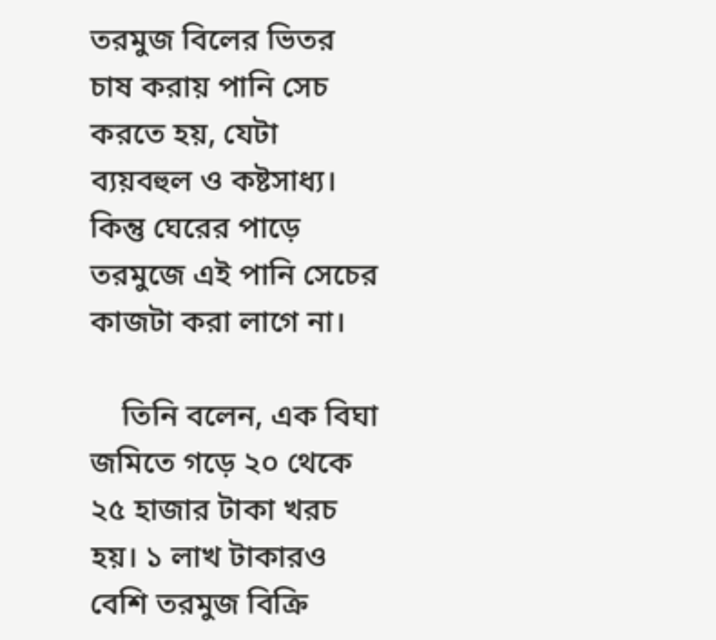তরমুজ বিলের ভিতর চাষ করায় পানি সেচ করতে হয়, যেটা ব্যয়বহুল ও কষ্টসাধ্য। কিন্তু ঘেরের পাড়ে তরমুজে এই পানি সেচের কাজটা করা লাগে না।

    তিনি বলেন, এক বিঘা জমিতে গড়ে ২০ থেকে ২৫ হাজার টাকা খরচ হয়। ১ লাখ টাকারও বেশি তরমুজ বিক্রি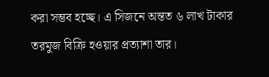করা সম্ভব হচ্ছে। এ সিজনে অন্তত ৬ লাখ টাকার তরমুজ বিক্রি হওয়ার প্রত্যাশা তার।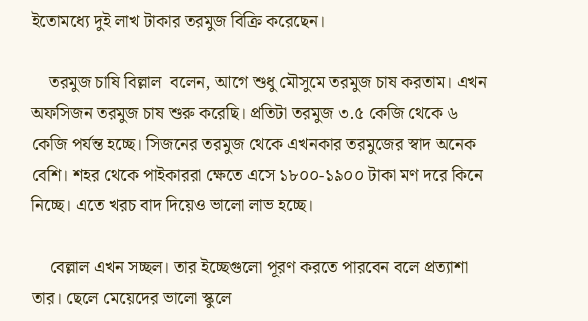ইতোমধ্যে দুই লাখ টাকার তরমুজ বিক্রি করেছেন।

    তরমুজ চাষি বিল্লাল  বলেন, আগে শুধু মৌসুমে তরমুজ চাষ করতাম। এখন অফসিজন তরমুজ চাষ শুরু করেছি। প্রতিটা তরমুজ ৩.৫ কেজি থেকে ৬ কেজি পর্যন্ত হচ্ছে। সিজনের তরমুজ থেকে এখনকার তরমুজের স্বাদ অনেক বেশি। শহর থেকে পাইকাররা ক্ষেতে এসে ১৮০০-১৯০০ টাকা মণ দরে কিনে নিচ্ছে। এতে খরচ বাদ দিয়েও ভালো লাভ হচ্ছে।

    বেল্লাল এখন সচ্ছল। তার ইচ্ছেগুলো পূরণ করতে পারবেন বলে প্রত্যাশা তার। ছেলে মেয়েদের ভালো স্কুলে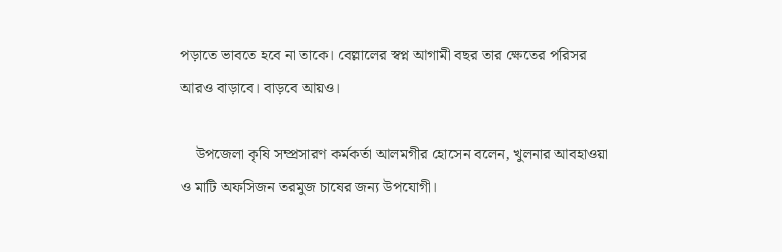পড়াতে ভাবতে হবে না তাকে। বেল্লালের স্বপ্ন আগামী বছর তার ক্ষেতের পরিসর আরও বাড়াবে। বাড়বে আয়ও।

    উপজেলা কৃষি সম্প্রসারণ কর্মকর্তা আলমগীর হোসেন বলেন, খুলনার আবহাওয়া ও মাটি অফসিজন তরমুজ চাষের জন্য উপযোগী।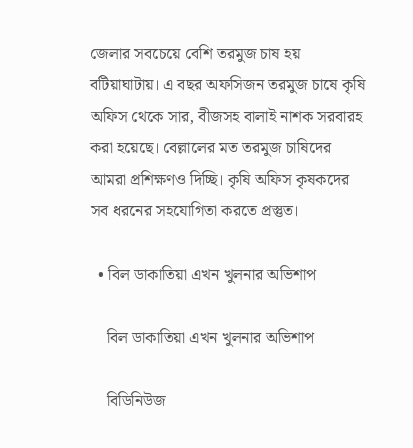জেলার সবচেয়ে বেশি তরমুজ চাষ হয় বটিয়াঘাটায়। এ বছর অফসিজন তরমুজ চাষে কৃষি অফিস থেকে সার, বীজসহ বালাই নাশক সরবারহ করা হয়েছে। বেল্লালের মত তরমুজ চাষিদের আমরা প্রশিক্ষণও দিচ্ছি। কৃষি অফিস কৃষকদের সব ধরনের সহযোগিতা করতে প্রস্তুত।

  • বিল ডাকাতিয়া এখন খুলনার অভিশাপ

    বিল ডাকাতিয়া এখন খুলনার অভিশাপ

    বিডিনিউজ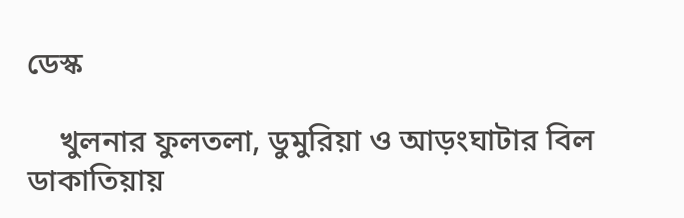ডেস্ক

    খুলনার ফুলতলা, ডুমুরিয়া ও আড়ংঘাটার বিল ডাকাতিয়ায়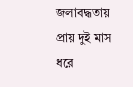জলাবদ্ধতায় প্রায় দুই মাস ধরে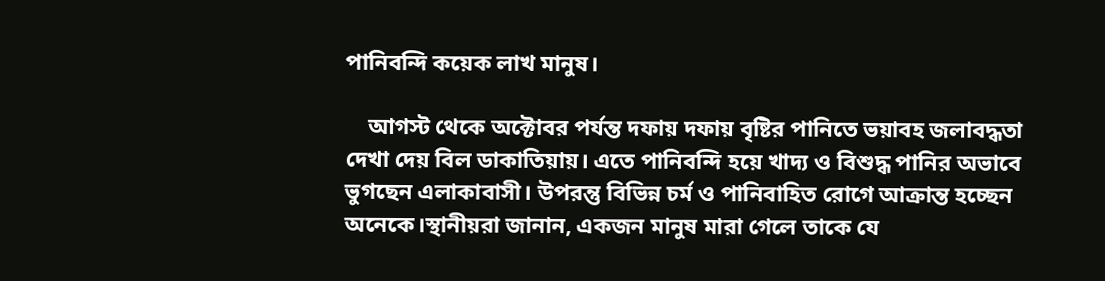পানিবন্দি কয়েক লাখ মানুষ।

    আগস্ট থেকে অক্টোবর পর্যন্ত দফায় দফায় বৃষ্টির পানিতে ভয়াবহ জলাবদ্ধতা দেখা দেয় বিল ডাকাতিয়ায়। এতে পানিবন্দি হয়ে খাদ্য ও বিশুদ্ধ পানির অভাবে ভুগছেন এলাকাবাসী। উপরন্তু বিভিন্ন চর্ম ও পানিবাহিত রোগে আক্রান্ত হচ্ছেন অনেকে।স্থানীয়রা জানান, একজন মানুষ মারা গেলে তাকে যে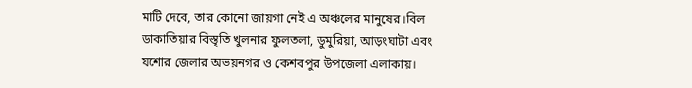মাটি দেবে, তার কোনো জায়গা নেই এ অঞ্চলের মানুষের।বিল ডাকাতিয়ার বিস্তৃতি খুলনার ফুলতলা, ডুমুরিয়া, আড়ংঘাটা এবং যশোর জেলার অভয়নগর ও কেশবপুর উপজেলা এলাকায়।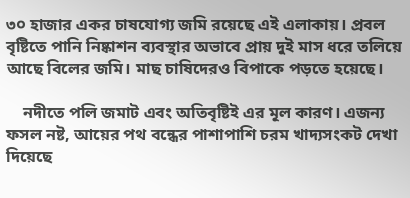৩০ হাজার একর চাষযোগ্য জমি রয়েছে এই এলাকায়। প্রবল বৃষ্টিতে পানি নিষ্কাশন ব্যবস্থার অভাবে প্রায় দুই মাস ধরে তলিয়ে আছে বিলের জমি। মাছ চাষিদেরও বিপাকে পড়তে হয়েছে।

    নদীতে পলি জমাট এবং অতিবৃষ্টিই এর মূল কারণ। এজন্য ফসল নষ্ট, আয়ের পথ বন্ধের পাশাপাশি চরম খাদ্যসংকট দেখা দিয়েছে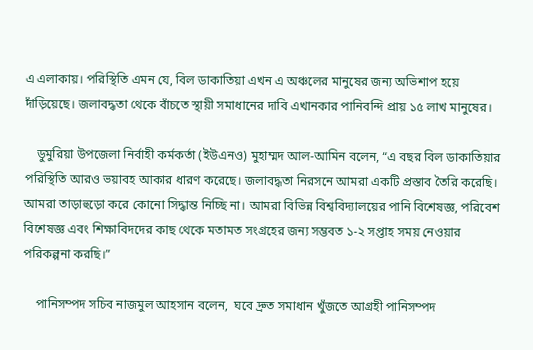এ এলাকায়। পরিস্থিতি এমন যে, বিল ডাকাতিয়া এখন এ অঞ্চলের মানুষের জন্য অভিশাপ হয়ে দাঁড়িয়েছে। জলাবদ্ধতা থেকে বাঁচতে স্থায়ী সমাধানের দাবি এখানকার পানিবন্দি প্রায় ১৫ লাখ মানুষের।

    ডুমুরিয়া উপজেলা নির্বাহী কর্মকর্তা (ইউএনও) মুহাম্মদ আল-আমিন বলেন, “এ বছর বিল ডাকাতিয়ার পরিস্থিতি আরও ভয়াবহ আকার ধারণ করেছে। জলাবদ্ধতা নিরসনে আমরা একটি প্রস্তাব তৈরি করেছি। আমরা তাড়াহুড়ো করে কোনো সিদ্ধান্ত নিচ্ছি না। আমরা বিভিন্ন বিশ্ববিদ্যালয়ের পানি বিশেষজ্ঞ, পরিবেশ বিশেষজ্ঞ এবং শিক্ষাবিদদের কাছ থেকে মতামত সংগ্রহের জন্য সম্ভবত ১-২ সপ্তাহ সময় নেওয়ার পরিকল্পনা করছি।”

    পানিসম্পদ সচিব নাজমুল আহসান বলেন,  ঘবে দ্রুত সমাধান খুঁজতে আগ্রহী পানিসম্পদ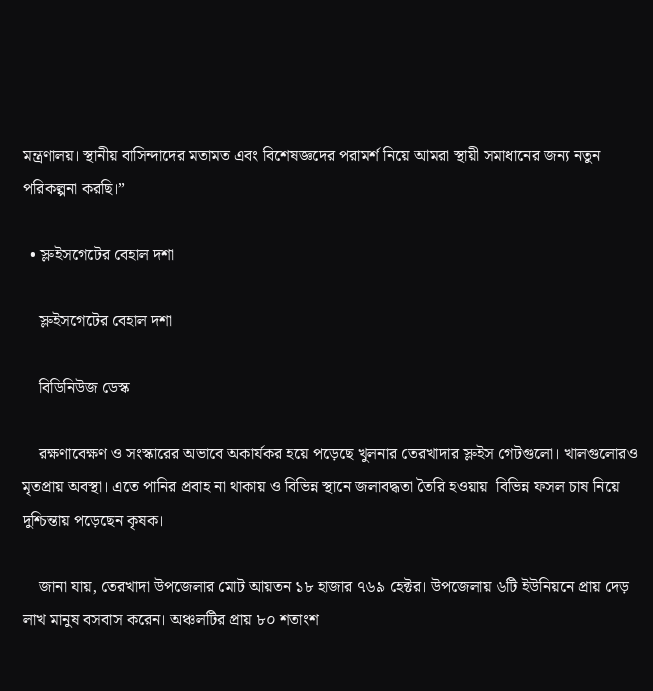মন্ত্রণালয়। স্থানীয় বাসিন্দাদের মতামত এবং বিশেষজ্ঞদের পরামর্শ নিয়ে আমরা স্থায়ী সমাধানের জন্য নতুন পরিকল্পনা করছি।”

  • স্লুইসগেটের বেহাল দশা

    স্লুইসগেটের বেহাল দশা

    বিডিনিউজ ডেস্ক

    রক্ষণাবেক্ষণ ও সংস্কারের অভাবে অকার্যকর হয়ে পড়েছে খুলনার তেরখাদার স্লুইস গেটগুলো। খালগুলোরও মৃতপ্রায় অবস্থা। এতে পানির প্রবাহ না থাকায় ও বিভিন্ন স্থানে জলাবদ্ধতা তৈরি হওয়ায়  বিভিন্ন ফসল চাষ নিয়ে দুশ্চিন্তায় পড়েছেন কৃষক।

    জানা যায়, তেরখাদা উপজেলার মোট আয়তন ১৮ হাজার ৭৬৯ হেক্টর। উপজেলায় ৬টি ইউনিয়নে প্রায় দেড় লাখ মানুষ বসবাস করেন। অঞ্চলটির প্রায় ৮০ শতাংশ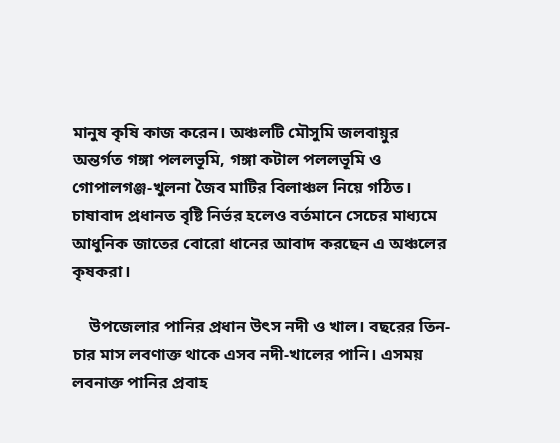মানুষ কৃষি কাজ করেন। অঞ্চলটি মৌসুমি জলবায়ুর অন্তর্গত গঙ্গা পললভূমি, গঙ্গা কটাল পললভূমি ও গোপালগঞ্জ-খুলনা জৈব মাটির বিলাঞ্চল নিয়ে গঠিত। চাষাবাদ প্রধানত বৃষ্টি নির্ভর হলেও বর্তমানে সেচের মাধ্যমে আধুনিক জাতের বোরো ধানের আবাদ করছেন এ অঞ্চলের কৃষকরা।

    উপজেলার পানির প্রধান উৎস নদী ও খাল। বছরের তিন-চার মাস লবণাক্ত থাকে এসব নদী-খালের পানি। এসময় লবনাক্ত পানির প্রবাহ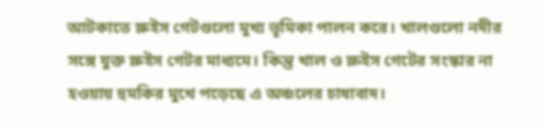আটকাতে স্লুইস গেটগুলো মুখ্য ভূমিকা পালন করে। খালগুলো নদীর সঙ্গে যুক্ত স্লুইস গেটর মাধ্যমে। কিন্তু খাল ও স্লুইস গেটের সংস্কার না হওয়ায় হুমকির মুখে পড়েছে এ অঞ্চলের চাষাবাদ।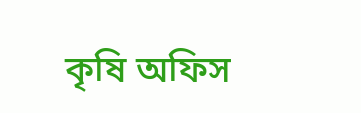কৃষি অফিস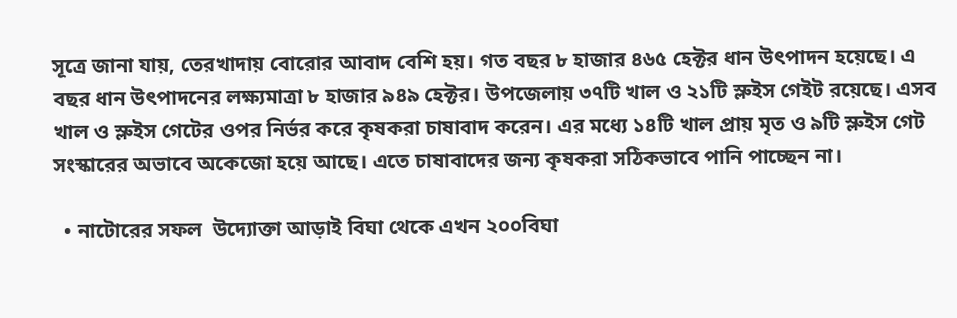সূত্রে জানা যায়, তেরখাদায় বোরোর আবাদ বেশি হয়। গত বছর ৮ হাজার ৪৬৫ হেক্টর ধান উৎপাদন হয়েছে। এ বছর ধান উৎপাদনের লক্ষ্যমাত্রা ৮ হাজার ৯৪৯ হেক্টর। উপজেলায় ৩৭টি খাল ও ২১টি স্লুইস গেইট রয়েছে। এসব খাল ও স্লুইস গেটের ওপর নির্ভর করে কৃষকরা চাষাবাদ করেন। এর মধ্যে ১৪টি খাল প্রায় মৃত ও ৯টি স্লুইস গেট সংস্কারের অভাবে অকেজো হয়ে আছে। এতে চাষাবাদের জন্য কৃষকরা সঠিকভাবে পানি পাচ্ছেন না।

  • নাটোরের সফল  উদ্যোক্তা আড়াই বিঘা থেকে এখন ২০০বিঘা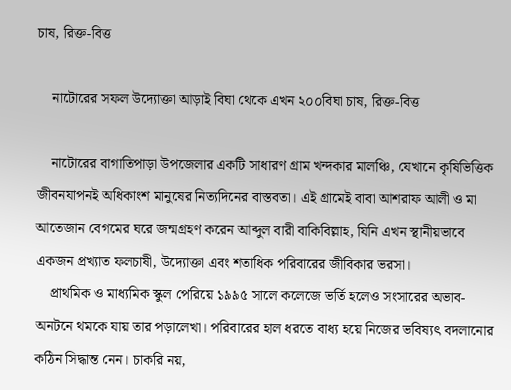চাষ, রিক্ত-বিত্ত

    নাটোরের সফল উদ্যোক্তা আড়াই বিঘা থেকে এখন ২০০বিঘা চাষ, রিক্ত-বিত্ত

    নাটোরের বাগাতিপাড়া উপজেলার একটি সাধারণ গ্রাম খন্দকার মালঞ্চি, যেখানে কৃষিভিত্তিক জীবনযাপনই অধিকাংশ মানুষের নিত্যদিনের বাস্তবতা। এই গ্রামেই বাবা আশরাফ আলী ও মা আতেজান বেগমের ঘরে জন্মগ্রহণ করেন আব্দুল বারী বাকিবিল্লাহ, যিনি এখন স্থানীয়ভাবে একজন প্রখ্যাত ফলচাষী, উদ্যোক্তা এবং শতাধিক পরিবারের জীবিকার ভরসা।
    প্রাথমিক ও মাধ্যমিক স্কুল পেরিয়ে ১৯৯৫ সালে কলেজে ভর্তি হলেও সংসারের অভাব-অনটনে থমকে যায় তার পড়ালেখা। পরিবারের হাল ধরতে বাধ্য হয়ে নিজের ভবিষ্যৎ বদলানোর কঠিন সিদ্ধান্ত নেন। চাকরি নয়,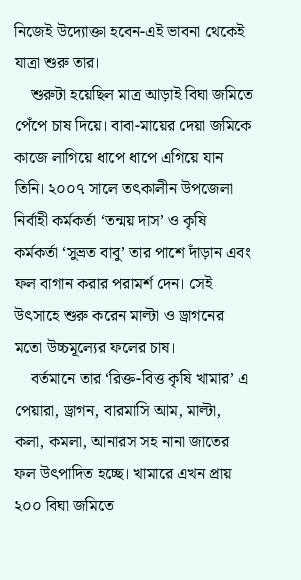নিজেই উদ্যোক্তা হবেন-এই ভাবনা থেকেই যাত্রা শুরু তার।
    শুরুটা হয়েছিল মাত্র আড়াই বিঘা জমিতে পেঁপে চাষ দিয়ে। বাবা-মায়ের দেয়া জমিকে কাজে লাগিয়ে ধাপে ধাপে এগিয়ে যান তিনি। ২০০৭ সালে তৎকালীন উপজেলা নির্বাহী কর্মকর্তা ‘তন্ময় দাস’ ও কৃষি কর্মকর্তা ‘সুভ্রত বাবু’ তার পাশে দাঁড়ান এবং ফল বাগান করার পরামর্শ দেন। সেই উৎসাহে শুরু করেন মাল্টা ও ড্রাগনের মতো উচ্চমূল্যের ফলের চাষ।
    বর্তমানে তার ‘রিক্ত-বিত্ত কৃষি খামার’ এ পেয়ারা, ড্রাগন, বারমাসি আম, মাল্টা, কলা, কমলা, আনারস সহ নানা জাতের ফল উৎপাদিত হচ্ছে। খামারে এখন প্রায় ২০০ বিঘা জমিতে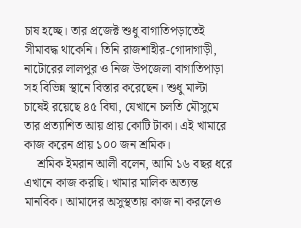চাষ হচ্ছে। তার প্রজেক্ট শুধু বাগাতিপড়াতেই সীমাবদ্ধ থাকেনি। তিনি রাজশাহীর-গোদাগাড়ী, নাটোরের লালপুর ও নিজ উপজেলা বাগাতিপাড়া সহ বিভিন্ন স্থানে বিস্তার করেছেন। শুধু মাল্টা চাষেই রয়েছে ৪৫ বিঘা, যেখানে চলতি মৌসুমে তার প্রত্যাশিত আয় প্রায় কোটি টাকা। এই খামারে কাজ করেন প্রায় ১০০ জন শ্রমিক।
    শ্রমিক ইমরান আলী বলেন, আমি ১৬ বছর ধরে এখানে কাজ করছি। খামার মালিক অত্যন্ত মানবিক। আমাদের অসুস্থতায় কাজ না করলেও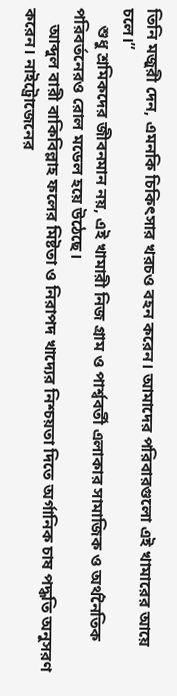তিনি মজুরী দেন, এমনকি চিকিৎসার খরচও বহন করেন। আমাদের পরিবারগুলো এই খামারের আয়ে চলে।”
    শুধু শ্রমিকদের জীবনমান নয়, এই খামারী নিজ গ্রাম ও পার্শ্ববর্তী এলাকার সামাজিক ও অর্থনৈতিক পরিবর্তনেরও রোল মডেল হয়ে উঠেছে।
    আব্দুল বারী বাকিবিল্লাহ ফলের মিষ্টতা ও নিরাপদ খাদ্যের নিশ্চয়তা দিতে অর্গানিক চাষ পদ্ধতি অনুসরণ করেন। নাইট্রোজেনের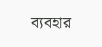ব্যবহার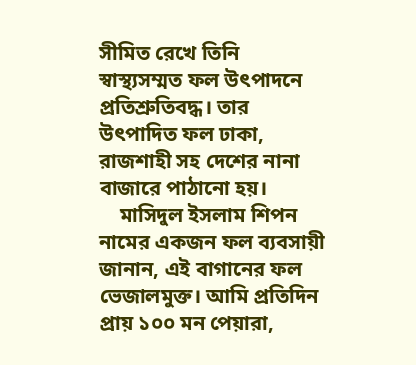সীমিত রেখে তিনি স্বাস্থ্যসম্মত ফল উৎপাদনে প্রতিশ্রুতিবদ্ধ। তার উৎপাদিত ফল ঢাকা, রাজশাহী সহ দেশের নানা বাজারে পাঠানো হয়।
    মাসিদুল ইসলাম শিপন নামের একজন ফল ব্যবসায়ী জানান, এই বাগানের ফল ভেজালমুক্ত। আমি প্রতিদিন প্রায় ১০০ মন পেয়ারা,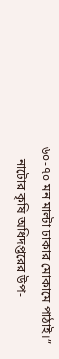৬০-৭০ মন মাল্টা ঢাকার মোকামে পাঠাই।”
    নাটোর কৃষি অধিদপ্তরের উপ-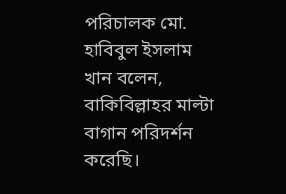পরিচালক মো. হাবিবুল ইসলাম খান বলেন, বাকিবিল্লাহর মাল্টা বাগান পরিদর্শন করেছি।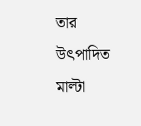তার উৎপাদিত মাল্টা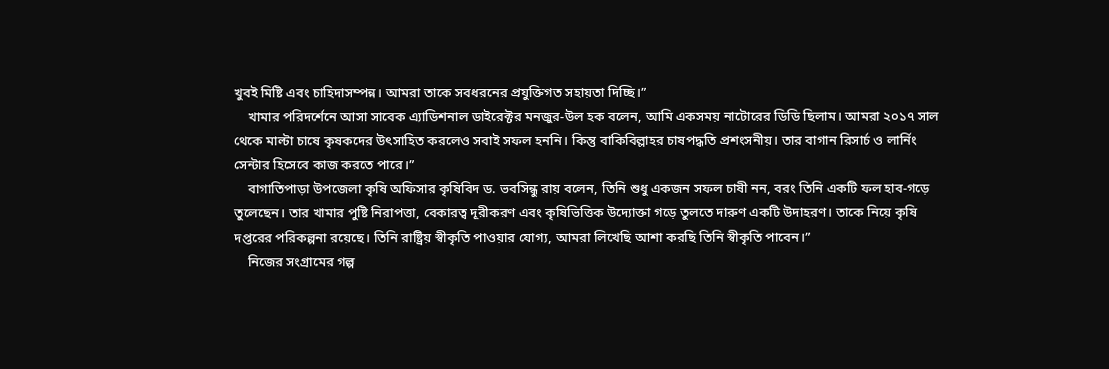খুবই মিষ্টি এবং চাহিদাসম্পন্ন। আমরা তাকে সবধরনের প্রযুক্তিগত সহায়তা দিচ্ছি।”
    খামার পরিদর্শেনে আসা সাবেক এ্যাডিশনাল ডাইরেক্টর মনজুর-উল হক বলেন, আমি একসময় নাটোরের ডিডি ছিলাম। আমরা ২০১৭ সাল থেকে মাল্টা চাষে কৃষকদের উৎসাহিত করলেও সবাই সফল হননি। কিন্তু বাকিবিল্লাহর চাষপদ্ধতি প্রশংসনীয়। তার বাগান রিসার্চ ও লার্নিং সেন্টার হিসেবে কাজ করতে পারে।”
    বাগাতিপাড়া উপজেলা কৃষি অফিসার কৃষিবিদ ড. ভবসিন্ধু রায় বলেন, তিনি শুধু একজন সফল চাষী নন, বরং তিনি একটি ফল হাব-গড়ে তুলেছেন। তার খামার পুষ্টি নিরাপত্তা, বেকারত্ব দূরীকরণ এবং কৃষিভিত্তিক উদ্যোক্তা গড়ে তুলতে দারুণ একটি উদাহরণ। তাকে নিয়ে কৃষি দপ্তরের পরিকল্পনা রয়েছে। তিনি রাষ্ট্রিয় স্বীকৃতি পাওয়ার যোগ্য, আমরা লিখেছি আশা করছি তিনি স্বীকৃতি পাবেন।”
    নিজের সংগ্রামের গল্প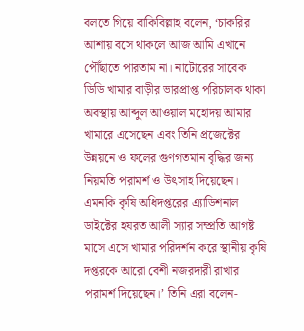বলতে গিয়ে বাকিবিল্লাহ বলেন, ‘চাকরির আশায় বসে থাকলে আজ আমি এখানে পৌঁছাতে পারতাম না। নাটোরের সাবেক ডিডি খামার বাড়ীর ভারপ্রাপ্ত পরিচালক থাকা অবস্থায় আব্দুল আওয়াল মহোদয় আমার খামারে এসেছেন এবং তিনি প্রজেক্টের উন্নয়নে ও ফলের গুণগতমান বৃদ্ধির জন্য নিয়মতি পরামর্শ ও উৎসাহ দিয়েছেন। এমনকি কৃষি অধিদপ্তরের এ্যাডিশনাল ডাইক্টের হযরত আলী স্যার সম্প্রতি আগষ্ট মাসে এসে খামার পরিদর্শন করে স্থানীয় কৃষি দপ্তরকে আরো বেশী নজরদারী রাখার পরামর্শ দিয়েছেন।’ তিনি এরা বলেন-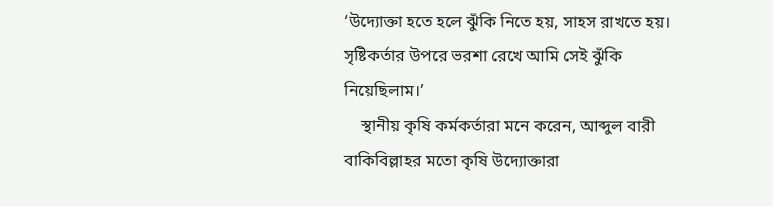‘উদ্যোক্তা হতে হলে ঝুঁকি নিতে হয়, সাহস রাখতে হয়। সৃষ্টিকর্তার উপরে ভরশা রেখে আমি সেই ঝুঁকি নিয়েছিলাম।’
    স্থানীয় কৃষি কর্মকর্তারা মনে করেন, আব্দুল বারী বাকিবিল্লাহর মতো কৃষি উদ্যোক্তারা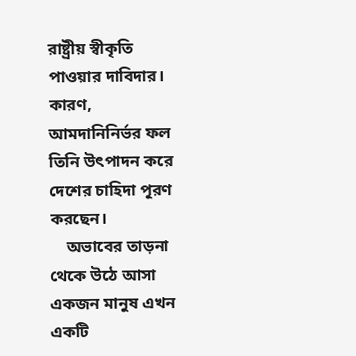রাষ্ট্রীয় স্বীকৃতি পাওয়ার দাবিদার। কারণ,  আমদানিনির্ভর ফল তিনি উৎপাদন করে দেশের চাহিদা পূরণ করছেন।
    অভাবের তাড়না থেকে উঠে আসা একজন মানুষ এখন একটি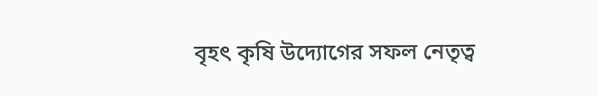বৃহৎ কৃষি উদ্যোগের সফল নেতৃত্ব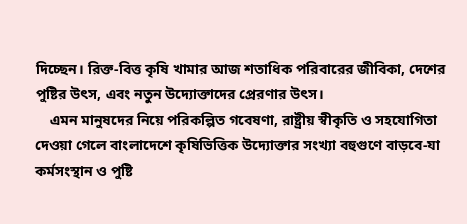দিচ্ছেন। রিক্ত-বিত্ত কৃষি খামার আজ শতাধিক পরিবারের জীবিকা, দেশের পুষ্টির উৎস, এবং নতুন উদ্যোক্তাদের প্রেরণার উৎস।
    এমন মানুষদের নিয়ে পরিকল্পিত গবেষণা, রাষ্ট্রীয় স্বীকৃতি ও সহযোগিতা দেওয়া গেলে বাংলাদেশে কৃষিভিত্তিক উদ্যোক্তার সংখ্যা বহুগুণে বাড়বে-যা কর্মসংস্থান ও পুষ্টি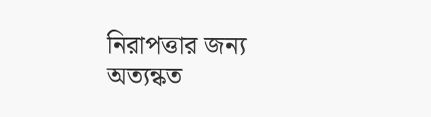নিরাপত্তার জন্য অত্যন্কত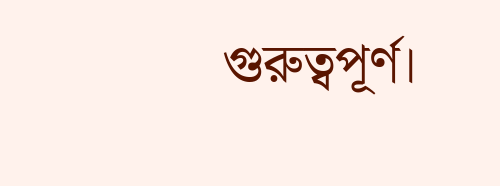গুরুত্বপূর্ণ।